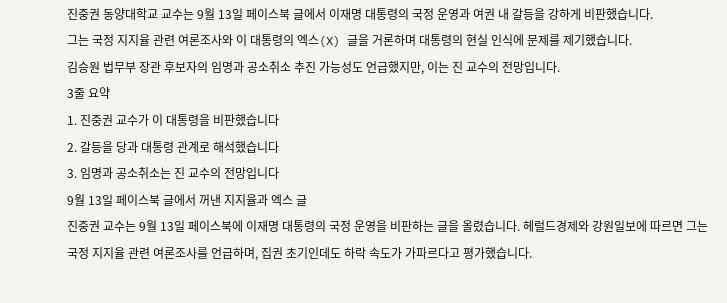진중권 동양대학교 교수는 9월 13일 페이스북 글에서 이재명 대통령의 국정 운영과 여권 내 갈등을 강하게 비판했습니다.
그는 국정 지지율 관련 여론조사와 이 대통령의 엑스(X) 글을 거론하며 대통령의 현실 인식에 문제를 제기했습니다.
김승원 법무부 장관 후보자의 임명과 공소취소 추진 가능성도 언급했지만, 이는 진 교수의 전망입니다.
3줄 요약
1. 진중권 교수가 이 대통령을 비판했습니다
2. 갈등을 당과 대통령 관계로 해석했습니다
3. 임명과 공소취소는 진 교수의 전망입니다
9월 13일 페이스북 글에서 꺼낸 지지율과 엑스 글
진중권 교수는 9월 13일 페이스북에 이재명 대통령의 국정 운영을 비판하는 글을 올렸습니다. 헤럴드경제와 강원일보에 따르면 그는 국정 지지율 관련 여론조사를 언급하며, 집권 초기인데도 하락 속도가 가파르다고 평가했습니다.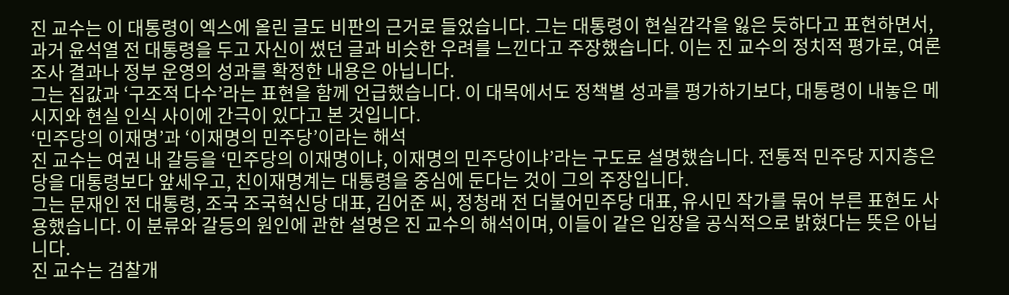진 교수는 이 대통령이 엑스에 올린 글도 비판의 근거로 들었습니다. 그는 대통령이 현실감각을 잃은 듯하다고 표현하면서, 과거 윤석열 전 대통령을 두고 자신이 썼던 글과 비슷한 우려를 느낀다고 주장했습니다. 이는 진 교수의 정치적 평가로, 여론조사 결과나 정부 운영의 성과를 확정한 내용은 아닙니다.
그는 집값과 ‘구조적 다수’라는 표현을 함께 언급했습니다. 이 대목에서도 정책별 성과를 평가하기보다, 대통령이 내놓은 메시지와 현실 인식 사이에 간극이 있다고 본 것입니다.
‘민주당의 이재명’과 ‘이재명의 민주당’이라는 해석
진 교수는 여권 내 갈등을 ‘민주당의 이재명이냐, 이재명의 민주당이냐’라는 구도로 설명했습니다. 전통적 민주당 지지층은 당을 대통령보다 앞세우고, 친이재명계는 대통령을 중심에 둔다는 것이 그의 주장입니다.
그는 문재인 전 대통령, 조국 조국혁신당 대표, 김어준 씨, 정청래 전 더불어민주당 대표, 유시민 작가를 묶어 부른 표현도 사용했습니다. 이 분류와 갈등의 원인에 관한 설명은 진 교수의 해석이며, 이들이 같은 입장을 공식적으로 밝혔다는 뜻은 아닙니다.
진 교수는 검찰개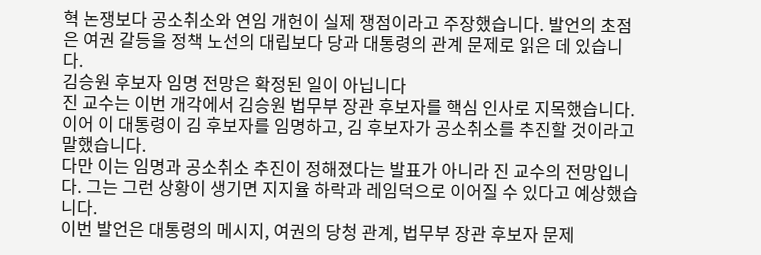혁 논쟁보다 공소취소와 연임 개헌이 실제 쟁점이라고 주장했습니다. 발언의 초점은 여권 갈등을 정책 노선의 대립보다 당과 대통령의 관계 문제로 읽은 데 있습니다.
김승원 후보자 임명 전망은 확정된 일이 아닙니다
진 교수는 이번 개각에서 김승원 법무부 장관 후보자를 핵심 인사로 지목했습니다. 이어 이 대통령이 김 후보자를 임명하고, 김 후보자가 공소취소를 추진할 것이라고 말했습니다.
다만 이는 임명과 공소취소 추진이 정해졌다는 발표가 아니라 진 교수의 전망입니다. 그는 그런 상황이 생기면 지지율 하락과 레임덕으로 이어질 수 있다고 예상했습니다.
이번 발언은 대통령의 메시지, 여권의 당청 관계, 법무부 장관 후보자 문제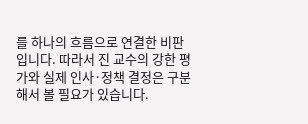를 하나의 흐름으로 연결한 비판입니다. 따라서 진 교수의 강한 평가와 실제 인사·정책 결정은 구분해서 볼 필요가 있습니다.